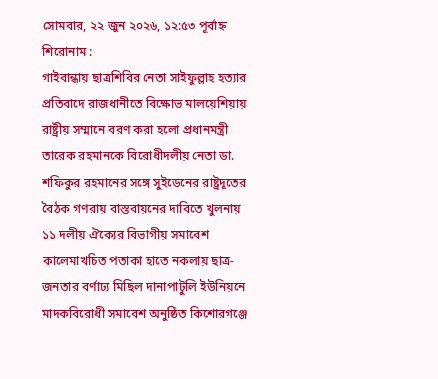সোমবার, ২২ জুন ২০২৬, ১২:৫৩ পূর্বাহ্ন
শিরোনাম :
গাইবান্ধায় ছাত্রশিবির নেতা সাইফুল্লাহ হত্যার প্রতিবাদে রাজধানীতে বিক্ষোভ মালয়েশিয়ায় রাষ্ট্রীয় সম্মানে বরণ করা হলো প্রধানমন্ত্রী তারেক রহমানকে বিরোধীদলীয় নেতা ডা. শফিকুর রহমানের সঙ্গে সুইডেনের রাষ্ট্রদূতের বৈঠক গণরায় বাস্তবায়নের দাবিতে খুলনায় ১১ দলীয় ঐক্যের বিভাগীয় সমাবেশ কালেমাখচিত পতাকা হাতে নকলায় ছাত্র-জনতার বর্ণাঢ্য মিছিল দানাপাটুলি ইউনিয়নে মাদকবিরোধী সমাবেশ অনুষ্ঠিত কিশোরগঞ্জে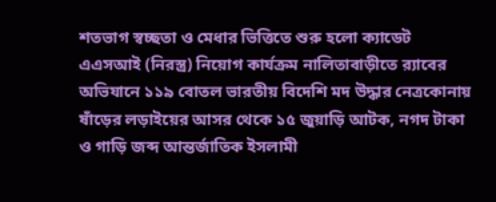শতভাগ স্বচ্ছতা ও মেধার ভিত্তিতে শুরু হলো ক্যাডেট এএসআই (নিরস্ত্র) নিয়োগ কার্যক্রম নালিতাবাড়ীতে র‌্যাবের অভিযানে ১১৯ বোতল ভারতীয় বিদেশি মদ উদ্ধার নেত্রকোনায় ষাঁড়ের লড়াইয়ের আসর থেকে ১৫ জুয়াড়ি আটক, নগদ টাকা ও গাড়ি জব্দ আন্তর্জাতিক ইসলামী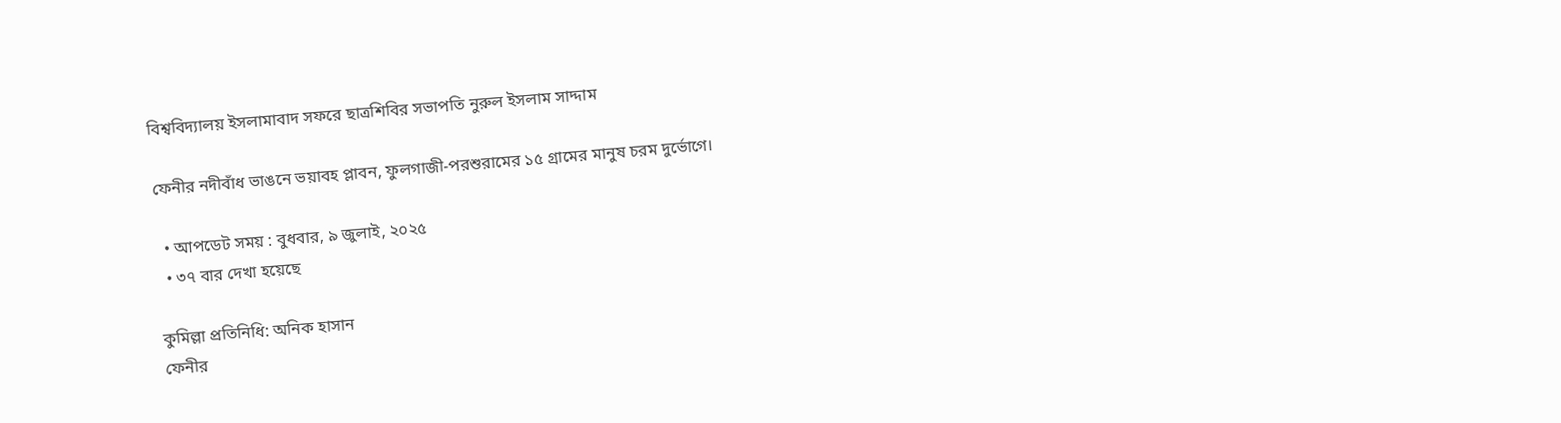বিশ্ববিদ্যালয় ইসলামাবাদ সফরে ছাত্রশিবির সভাপতি নুরুল ইসলাম সাদ্দাম

ফেনীর নদীবাঁধ ভাঙনে ভয়াবহ প্লাবন, ফুলগাজী-পরশুরামের ১৫ গ্রামের মানুষ চরম দুর্ভোগে।

  • আপডেট সময় : বুধবার, ৯ জুলাই, ২০২৫
  • ৩৭ বার দেখা হয়েছে

কুমিল্লা প্রতিনিধি: অনিক হাসান
ফেনীর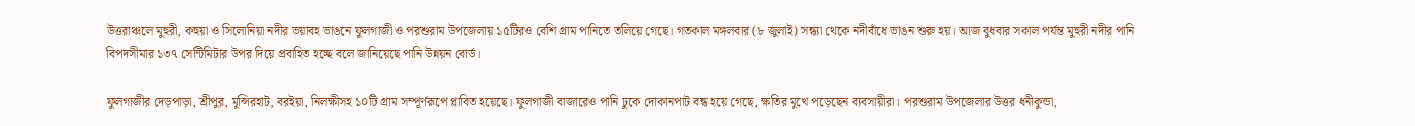উত্তরাঞ্চলে মুহুরী, কহুয়া ও সিলোনিয়া নদীর ভয়াবহ ভাঙনে ফুলগাজী ও পরশুরাম উপজেলায় ১৫টিরও বেশি গ্রাম পানিতে তলিয়ে গেছে। গতকাল মঙ্গলবার (৮ জুলাই) সন্ধ্যা থেকে নদীবাঁধে ভাঙন শুরু হয়। আজ বুধবার সকাল পর্যন্ত মুহুরী নদীর পানি বিপদসীমার ১৩৭ সেন্টিমিটার উপর দিয়ে প্রবাহিত হচ্ছে বলে জানিয়েছে পানি উন্নয়ন বোর্ড।

ফুলগাজীর দেড়পাড়া, শ্রীপুর, মুন্সিরহাট, বরইয়া, নিলক্ষীসহ ১০টি গ্রাম সম্পূর্ণরূপে প্লাবিত হয়েছে। ফুলগাজী বাজারেও পানি ঢুকে দোকানপাট বন্ধ হয়ে গেছে, ক্ষতির মুখে পড়েছেন ব্যবসায়ীরা। পরশুরাম উপজেলার উত্তর ধনীকুন্ডা,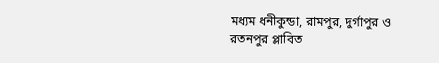মধ্যম ধনীকুন্ডা, রামপুর, দুর্গাপুর ও রতনপুর প্লাবিত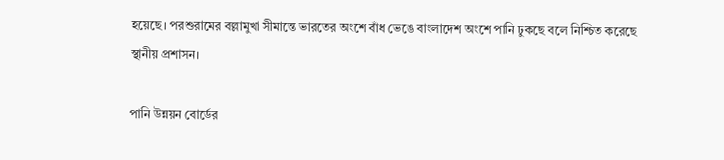হয়েছে। পরশুরামের বল্লামুখা সীমান্তে ভারতের অংশে বাঁধ ভেঙে বাংলাদেশ অংশে পানি ঢুকছে বলে নিশ্চিত করেছে স্থানীয় প্রশাসন।

পানি উন্নয়ন বোর্ডের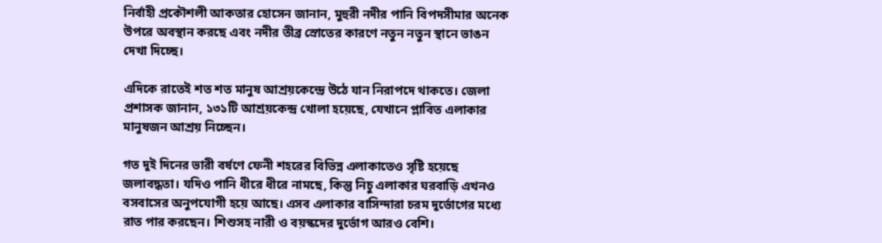নির্বাহী প্রকৌশলী আকতার হোসেন জানান, মুহুরী নদীর পানি বিপদসীমার অনেক উপরে অবস্থান করছে এবং নদীর তীব্র স্রোতের কারণে নতুন নতুন স্থানে ভাঙন দেখা দিচ্ছে।

এদিকে রাতেই শত শত মানুষ আশ্রয়কেন্দ্রে উঠে যান নিরাপদে থাকতে। জেলা প্রশাসক জানান, ১৩১টি আশ্রয়কেন্দ্র খোলা হয়েছে, যেখানে প্লাবিত এলাকার মানুষজন আশ্রয় নিচ্ছেন।

গত দুই দিনের ভারী বর্ষণে ফেনী শহরের বিভিন্ন এলাকাতেও সৃষ্টি হয়েছে জলাবদ্ধতা। যদিও পানি ধীরে ধীরে নামছে, কিন্তু নিচু এলাকার ঘরবাড়ি এখনও বসবাসের অনুপযোগী হয়ে আছে। এসব এলাকার বাসিন্দারা চরম দুর্ভোগের মধ্যে রাত পার করছেন। শিশুসহ নারী ও বয়স্কদের দুর্ভোগ আরও বেশি।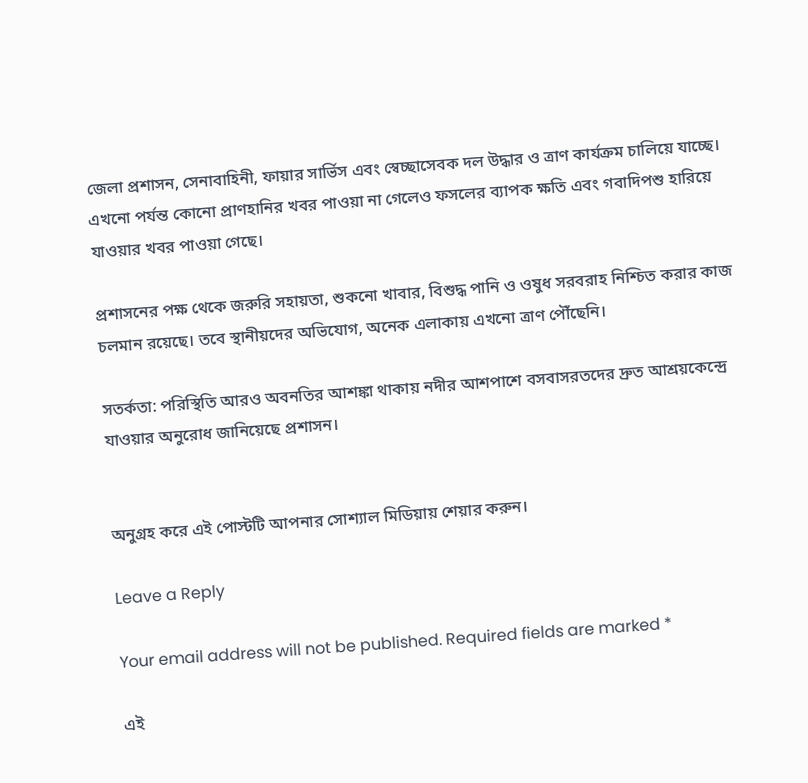জেলা প্রশাসন, সেনাবাহিনী, ফায়ার সার্ভিস এবং স্বেচ্ছাসেবক দল উদ্ধার ও ত্রাণ কার্যক্রম চালিয়ে যাচ্ছে। এখনো পর্যন্ত কোনো প্রাণহানির খবর পাওয়া না গেলেও ফসলের ব্যাপক ক্ষতি এবং গবাদিপশু হারিয়ে যাওয়ার খবর পাওয়া গেছে।

প্রশাসনের পক্ষ থেকে জরুরি সহায়তা, শুকনো খাবার, বিশুদ্ধ পানি ও ওষুধ সরবরাহ নিশ্চিত করার কাজ চলমান রয়েছে। তবে স্থানীয়দের অভিযোগ, অনেক এলাকায় এখনো ত্রাণ পৌঁছেনি।

সতর্কতা: পরিস্থিতি আরও অবনতির আশঙ্কা থাকায় নদীর আশপাশে বসবাসরতদের দ্রুত আশ্রয়কেন্দ্রে যাওয়ার অনুরোধ জানিয়েছে প্রশাসন।


অনুগ্রহ করে এই পোস্টটি আপনার সোশ্যাল মিডিয়ায় শেয়ার করুন।

Leave a Reply

Your email address will not be published. Required fields are marked *

এই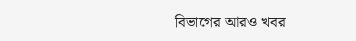বিভাগের আরও খবর